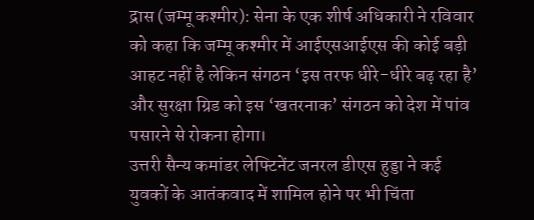द्रास (जम्मू कश्मीर): सेना के एक शीर्ष अधिकारी ने रविवार को कहा कि जम्मू कश्मीर में आईएसआईएस की कोई बड़ी आहट नहीं है लेकिन संगठन ‘इस तरफ धीरे-धीरे बढ़ रहा है’ और सुरक्षा ग्रिड को इस ‘खतरनाक’ संगठन को देश में पांव पसारने से रोकना होगा।
उत्तरी सैन्य कमांडर लेफ्टिनेंट जनरल डीएस हुड्डा ने कई युवकों के आतंकवाद में शामिल होने पर भी चिंता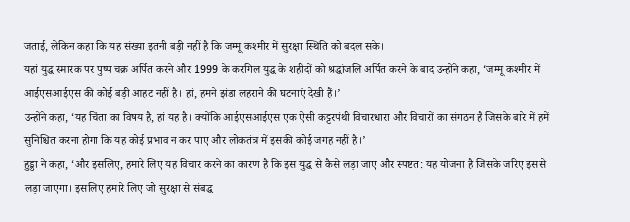जताई, लेकिन कहा कि यह संख्या इतनी बड़ी नहीं है कि जम्मू कश्मीर में सुरक्षा स्थिति को बदल सके।
यहां युद्ध स्मारक पर पुष्प चक्र अर्पित करने और 1999 के करगिल युद्ध के शहीदों को श्रद्धांजलि अर्पित करने के बाद उन्होंने कहा, ‘जम्मू कश्मीर में आईएसआईएस की कोई बड़ी आहट नहीं है। हां, हमने झंडा लहराने की घटनाएं देखी हैं।’
उन्होंने कहा, ‘यह चिंता का विषय है, हां यह है। क्योंकि आईएसआईएस एक ऐसी कट्टरपंथी विचारधारा और विचारों का संगठन है जिसके बारे में हमें सुनिश्चित करना होगा कि यह कोई प्रभाव न कर पाए और लोकतंत्र में इसकी कोई जगह नहीं है।’
हुड्डा ने कहा, ‘और इसलिए, हमारे लिए यह विचार करने का कारण है कि इस युद्ध से कैसे लड़ा जाए और स्पष्टत: यह योजना है जिसके जरिए इससे लड़ा जाएगा। इसलिए हमारे लिए जो सुरक्षा से संबद्ध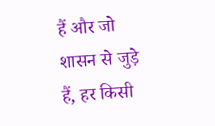हैं और जो शासन से जुड़े हैं, हर किसी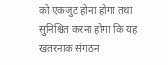को एकजुट होना होगा तथा सुनिश्चित करना होगा कि यह खतरनाक संगठन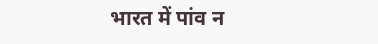भारत में पांव न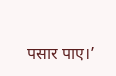पसार पाए।’